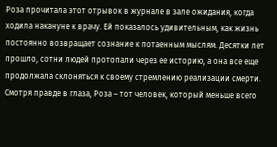Роза прочитала этот отрывок в журнале в зале ожидания, когда ходила накануне к врачу. Ей показалось удивительным, как жизнь постоянно возвращает сознание к потаенным мыслям. Десятки лет прошло, сотни людей протопали через ее историю, а она все еще продолжала склоняться к своему стремлению реализации смерти. Смотря правде в глаза, Роза – тот человек, который меньше всего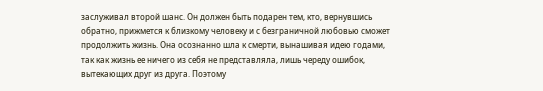заслуживал второй шанс. Он должен быть подарен тем, кто, вернувшись обратно, прижмется к близкому человеку и с безграничной любовью сможет продолжить жизнь. Она осознанно шла к смерти, вынашивая идею годами, так как жизнь ее ничего из себя не представляла, лишь череду ошибок, вытекающих друг из друга. Поэтому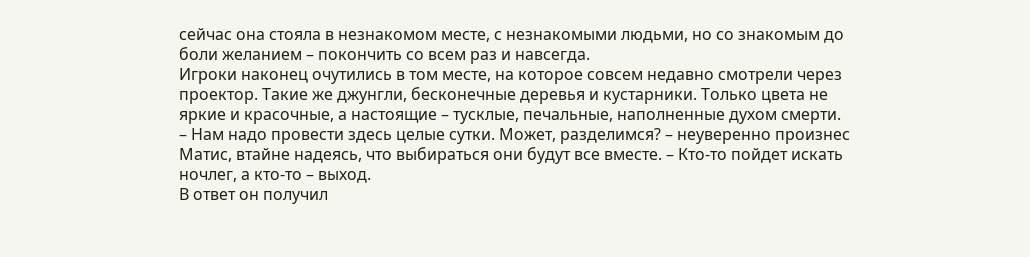сейчас она стояла в незнакомом месте, с незнакомыми людьми, но со знакомым до боли желанием – покончить со всем раз и навсегда.
Игроки наконец очутились в том месте, на которое совсем недавно смотрели через проектор. Такие же джунгли, бесконечные деревья и кустарники. Только цвета не яркие и красочные, а настоящие – тусклые, печальные, наполненные духом смерти.
– Нам надо провести здесь целые сутки. Может, разделимся? – неуверенно произнес Матис, втайне надеясь, что выбираться они будут все вместе. – Кто-то пойдет искать ночлег, а кто-то – выход.
В ответ он получил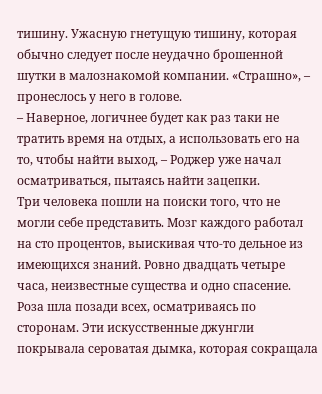тишину. Ужасную гнетущую тишину, которая обычно следует после неудачно брошенной шутки в малознакомой компании. «Страшно», – пронеслось у него в голове.
– Наверное, логичнее будет как раз таки не тратить время на отдых, а использовать его на то, чтобы найти выход, – Роджер уже начал осматриваться, пытаясь найти зацепки.
Три человека пошли на поиски того, что не могли себе представить. Мозг каждого работал на сто процентов, выискивая что-то дельное из имеющихся знаний. Ровно двадцать четыре часа, неизвестные существа и одно спасение.
Роза шла позади всех, осматриваясь по сторонам. Эти искусственные джунгли покрывала сероватая дымка, которая сокращала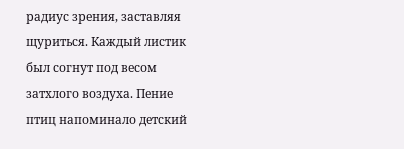радиус зрения, заставляя щуриться. Каждый листик был согнут под весом затхлого воздуха. Пение птиц напоминало детский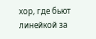хор, где бьют линейкой за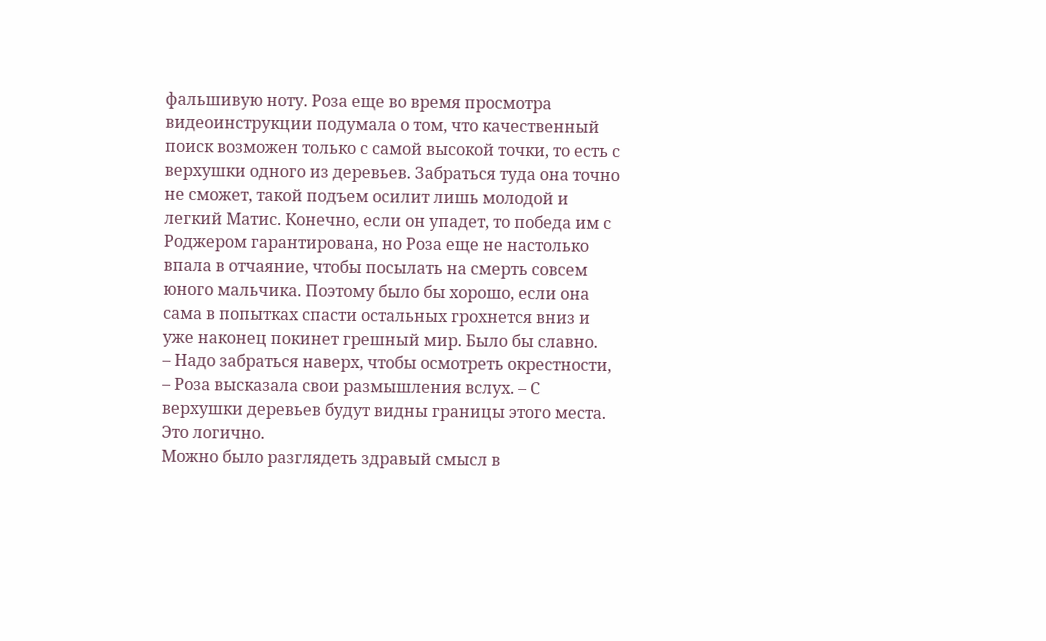фальшивую ноту. Роза еще во время просмотра видеоинструкции подумала о том, что качественный поиск возможен только с самой высокой точки, то есть с верхушки одного из деревьев. Забраться туда она точно не сможет, такой подъем осилит лишь молодой и легкий Матис. Конечно, если он упадет, то победа им с Роджером гарантирована, но Роза еще не настолько впала в отчаяние, чтобы посылать на смерть совсем юного мальчика. Поэтому было бы хорошо, если она сама в попытках спасти остальных грохнется вниз и уже наконец покинет грешный мир. Было бы славно.
– Надо забраться наверх, чтобы осмотреть окрестности, – Роза высказала свои размышления вслух. – С верхушки деревьев будут видны границы этого места. Это логично.
Можно было разглядеть здравый смысл в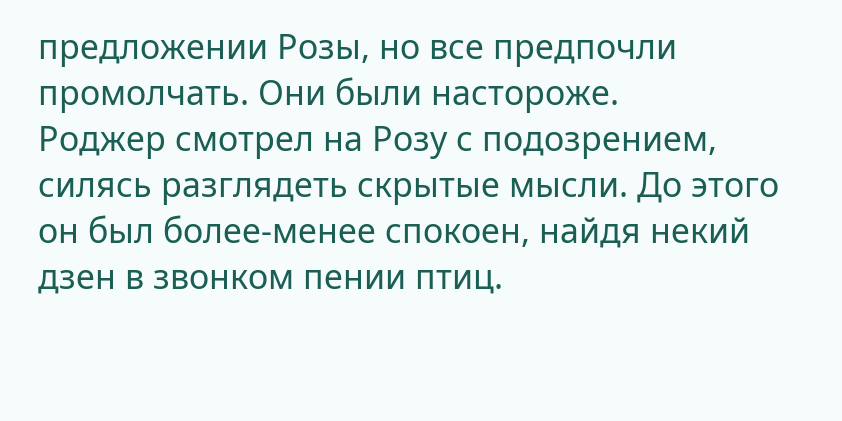предложении Розы, но все предпочли промолчать. Они были настороже.
Роджер смотрел на Розу с подозрением, силясь разглядеть скрытые мысли. До этого он был более-менее спокоен, найдя некий дзен в звонком пении птиц.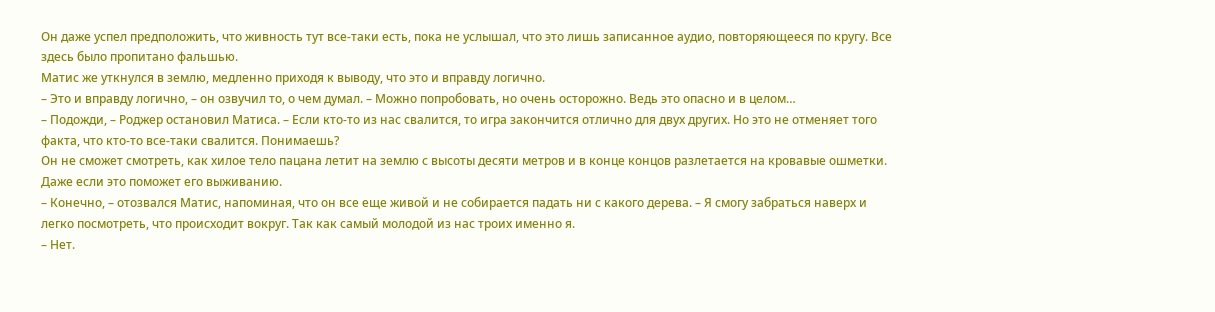Он даже успел предположить, что живность тут все-таки есть, пока не услышал, что это лишь записанное аудио, повторяющееся по кругу. Все здесь было пропитано фальшью.
Матис же уткнулся в землю, медленно приходя к выводу, что это и вправду логично.
– Это и вправду логично, – он озвучил то, о чем думал. – Можно попробовать, но очень осторожно. Ведь это опасно и в целом…
– Подожди, – Роджер остановил Матиса. – Если кто-то из нас свалится, то игра закончится отлично для двух других. Но это не отменяет того факта, что кто-то все-таки свалится. Понимаешь?
Он не сможет смотреть, как хилое тело пацана летит на землю с высоты десяти метров и в конце концов разлетается на кровавые ошметки. Даже если это поможет его выживанию.
– Конечно, – отозвался Матис, напоминая, что он все еще живой и не собирается падать ни с какого дерева. – Я смогу забраться наверх и легко посмотреть, что происходит вокруг. Так как самый молодой из нас троих именно я.
– Нет.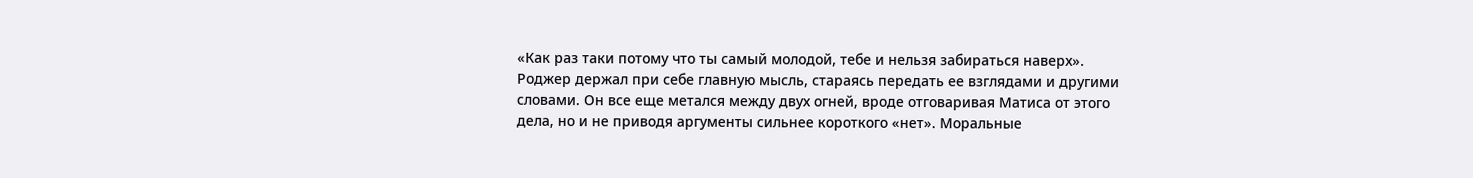«Как раз таки потому что ты самый молодой, тебе и нельзя забираться наверх». Роджер держал при себе главную мысль, стараясь передать ее взглядами и другими словами. Он все еще метался между двух огней, вроде отговаривая Матиса от этого дела, но и не приводя аргументы сильнее короткого «нет». Моральные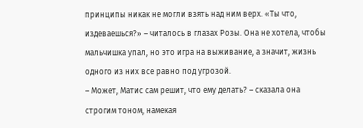принципы никак не могли взять над ним верх. «Ты что, издеваешься?» – читалось в глазах Розы. Она не хотела, чтобы мальчишка упал, но это игра на выживание, а значит, жизнь одного из них все равно под угрозой.
– Может, Матис сам решит, что ему делать? – сказала она строгим тоном, намекая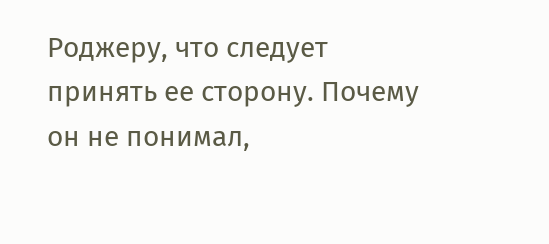Роджеру, что следует принять ее сторону. Почему он не понимал,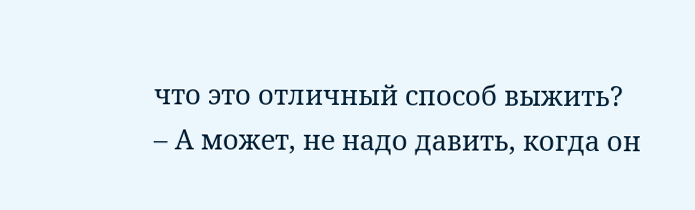что это отличный способ выжить?
– А может, не надо давить, когда он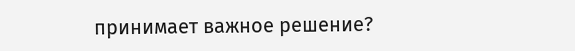принимает важное решение?